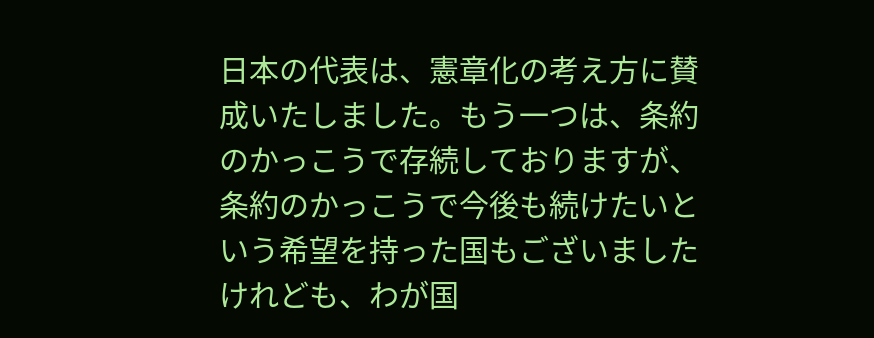日本の代表は、憲章化の考え方に賛成いたしました。もう一つは、条約のかっこうで存続しておりますが、条約のかっこうで今後も続けたいという希望を持った国もございましたけれども、わが国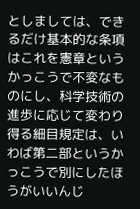としましては、できるだけ基本的な条項はこれを憲章というかっこうで不変なものにし、科学技術の進歩に応じて変わり得る細目規定は、いわば第二部というかっこうで別にしたほうがいいんじ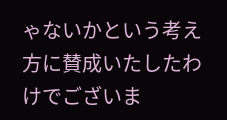ゃないかという考え方に賛成いたしたわけでございま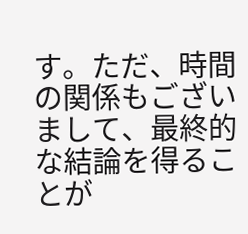す。ただ、時間の関係もございまして、最終的な結論を得ることが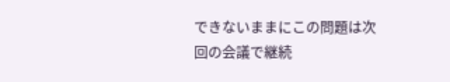できないままにこの問題は次回の会議で継続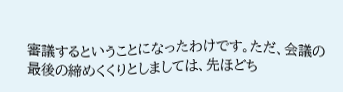審議するということになったわけです。ただ、会議の最後の締めくくりとしましては、先ほどち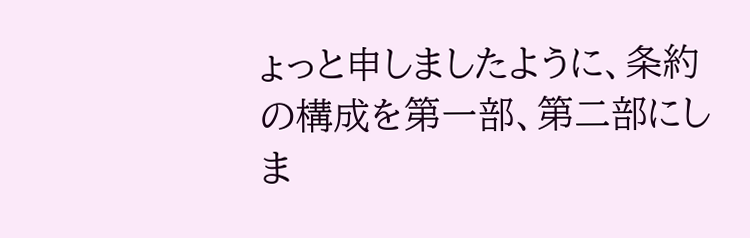ょっと申しましたように、条約の構成を第一部、第二部にしま